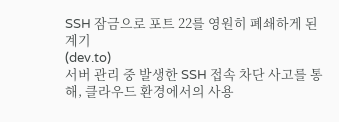SSH 잠금으로 포트 22를 영원히 폐쇄하게 된 계기
(dev.to)
서버 관리 중 발생한 SSH 접속 차단 사고를 통해, 클라우드 환경에서의 사용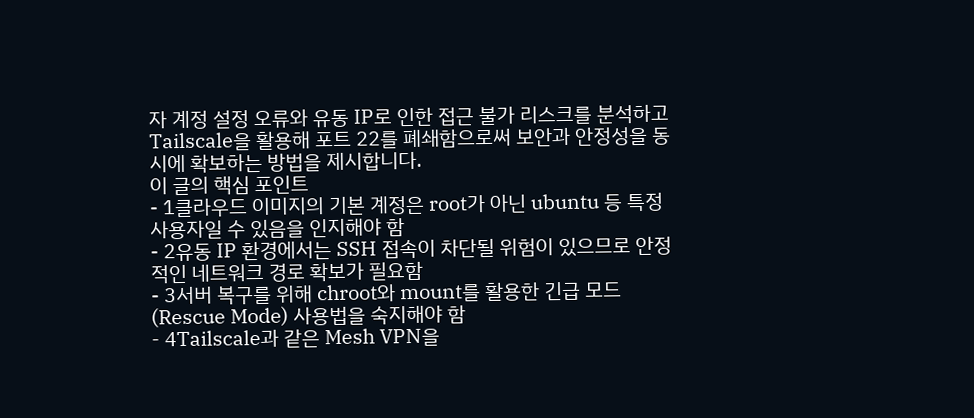자 계정 설정 오류와 유동 IP로 인한 접근 불가 리스크를 분석하고 Tailscale을 활용해 포트 22를 폐쇄함으로써 보안과 안정성을 동시에 확보하는 방법을 제시합니다.
이 글의 핵심 포인트
- 1클라우드 이미지의 기본 계정은 root가 아닌 ubuntu 등 특정 사용자일 수 있음을 인지해야 함
- 2유동 IP 환경에서는 SSH 접속이 차단될 위험이 있으므로 안정적인 네트워크 경로 확보가 필요함
- 3서버 복구를 위해 chroot와 mount를 활용한 긴급 모드(Rescue Mode) 사용법을 숙지해야 함
- 4Tailscale과 같은 Mesh VPN을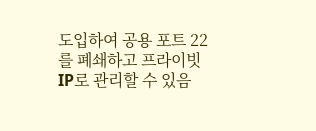도입하여 공용 포트 22를 폐쇄하고 프라이빗 IP로 관리할 수 있음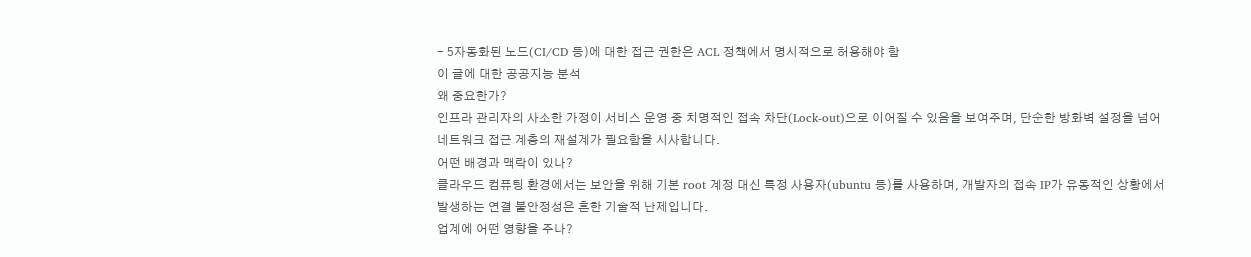- 5자동화된 노드(CI/CD 등)에 대한 접근 권한은 ACL 정책에서 명시적으로 허용해야 함
이 글에 대한 공공지능 분석
왜 중요한가?
인프라 관리자의 사소한 가정이 서비스 운영 중 치명적인 접속 차단(Lock-out)으로 이어질 수 있음을 보여주며, 단순한 방화벽 설정을 넘어 네트워크 접근 계층의 재설계가 필요함을 시사합니다.
어떤 배경과 맥락이 있나?
클라우드 컴퓨팅 환경에서는 보안을 위해 기본 root 계정 대신 특정 사용자(ubuntu 등)를 사용하며, 개발자의 접속 IP가 유동적인 상황에서 발생하는 연결 불안정성은 흔한 기술적 난제입니다.
업계에 어떤 영향을 주나?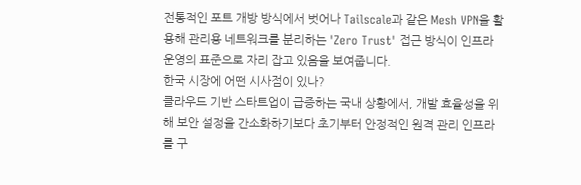전통적인 포트 개방 방식에서 벗어나 Tailscale과 같은 Mesh VPN을 활용해 관리용 네트워크를 분리하는 'Zero Trust' 접근 방식이 인프라 운영의 표준으로 자리 잡고 있음을 보여줍니다.
한국 시장에 어떤 시사점이 있나?
클라우드 기반 스타트업이 급증하는 국내 상황에서, 개발 효율성을 위해 보안 설정을 간소화하기보다 초기부터 안정적인 원격 관리 인프라를 구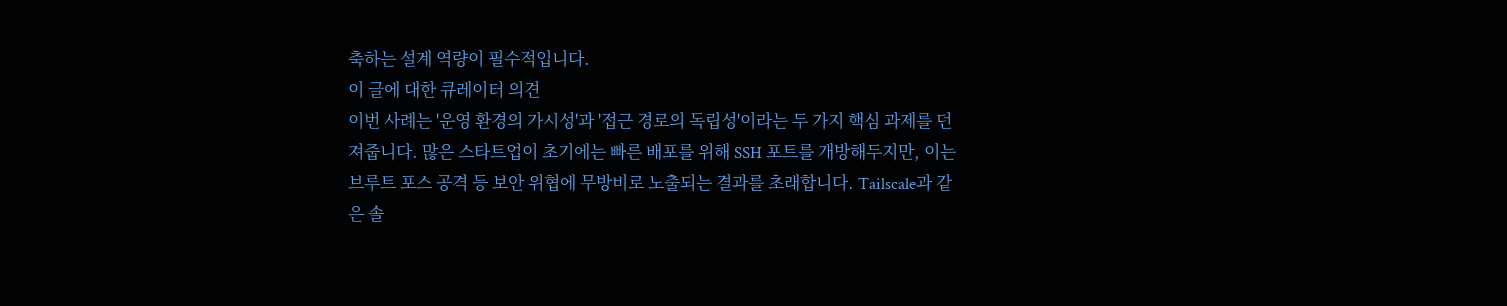축하는 설계 역량이 필수적입니다.
이 글에 대한 큐레이터 의견
이번 사례는 '운영 환경의 가시성'과 '접근 경로의 독립성'이라는 두 가지 핵심 과제를 던져줍니다. 많은 스타트업이 초기에는 빠른 배포를 위해 SSH 포트를 개방해두지만, 이는 브루트 포스 공격 등 보안 위협에 무방비로 노출되는 결과를 초래합니다. Tailscale과 같은 솔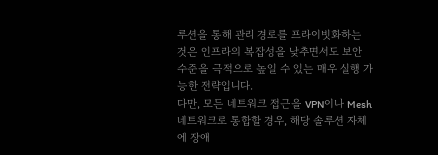루션을 통해 관리 경로를 프라이빗화하는 것은 인프라의 복잡성을 낮추면서도 보안 수준을 극적으로 높일 수 있는 매우 실행 가능한 전략입니다.
다만, 모든 네트워크 접근을 VPN이나 Mesh 네트워크로 통합할 경우, 해당 솔루션 자체에 장애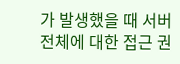가 발생했을 때 서버 전체에 대한 접근 권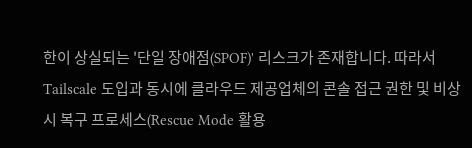한이 상실되는 '단일 장애점(SPOF)' 리스크가 존재합니다. 따라서 Tailscale 도입과 동시에 클라우드 제공업체의 콘솔 접근 권한 및 비상시 복구 프로세스(Rescue Mode 활용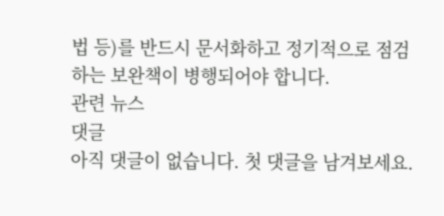법 등)를 반드시 문서화하고 정기적으로 점검하는 보완책이 병행되어야 합니다.
관련 뉴스
댓글
아직 댓글이 없습니다. 첫 댓글을 남겨보세요.